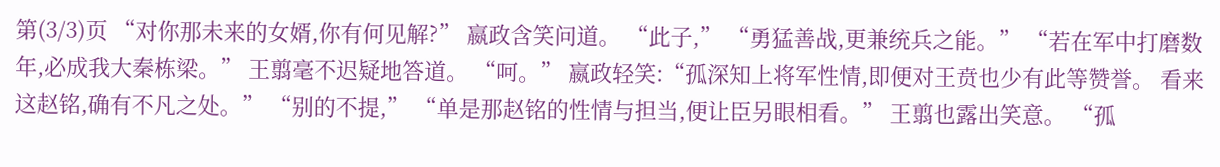第(3/3)页 “对你那未来的女婿,你有何见解?” 嬴政含笑问道。 “此子,” “勇猛善战,更兼统兵之能。” “若在军中打磨数年,必成我大秦栋梁。” 王翦毫不迟疑地答道。 “呵。” 嬴政轻笑:“孤深知上将军性情,即便对王贲也少有此等赞誉。 看来这赵铭,确有不凡之处。” “别的不提,” “单是那赵铭的性情与担当,便让臣另眼相看。” 王翦也露出笑意。 “孤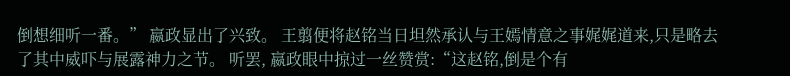倒想细听一番。” 嬴政显出了兴致。 王翦便将赵铭当日坦然承认与王嫣情意之事娓娓道来,只是略去了其中威吓与展露神力之节。 听罢, 嬴政眼中掠过一丝赞赏:“这赵铭,倒是个有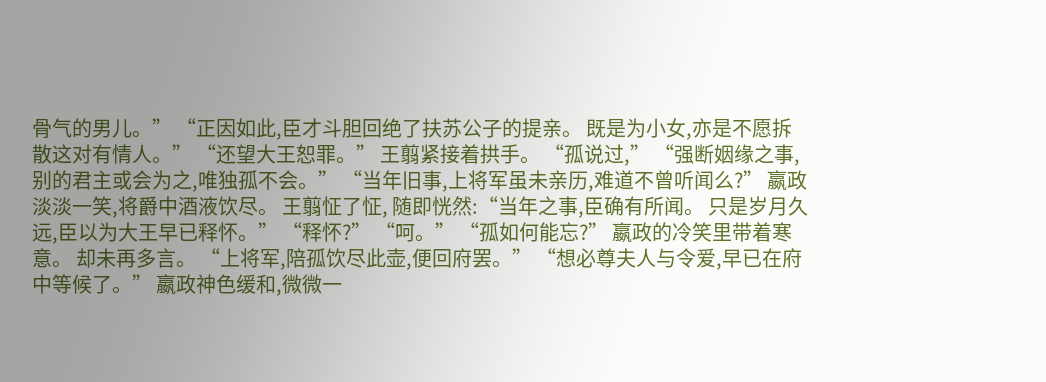骨气的男儿。” “正因如此,臣才斗胆回绝了扶苏公子的提亲。 既是为小女,亦是不愿拆散这对有情人。” “还望大王恕罪。” 王翦紧接着拱手。 “孤说过,” “强断姻缘之事,别的君主或会为之,唯独孤不会。” “当年旧事,上将军虽未亲历,难道不曾听闻么?” 嬴政淡淡一笑,将爵中酒液饮尽。 王翦怔了怔, 随即恍然:“当年之事,臣确有所闻。 只是岁月久远,臣以为大王早已释怀。” “释怀?” “呵。” “孤如何能忘?” 嬴政的冷笑里带着寒意。 却未再多言。 “上将军,陪孤饮尽此壶,便回府罢。” “想必尊夫人与令爱,早已在府中等候了。” 嬴政神色缓和,微微一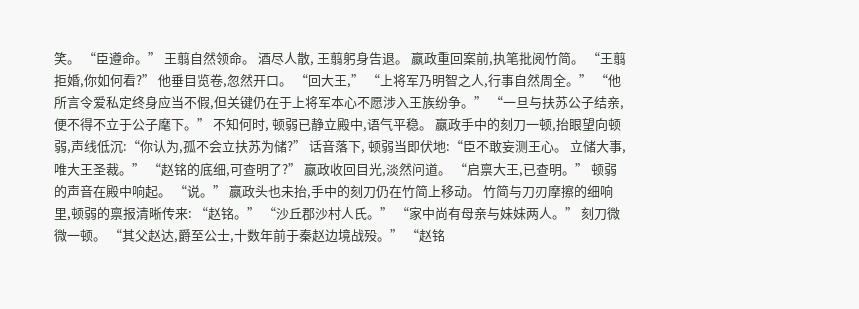笑。 “臣遵命。” 王翦自然领命。 酒尽人散, 王翦躬身告退。 嬴政重回案前,执笔批阅竹简。 “王翦拒婚,你如何看?” 他垂目览卷,忽然开口。 “回大王,” “上将军乃明智之人,行事自然周全。” “他所言令爱私定终身应当不假,但关键仍在于上将军本心不愿涉入王族纷争。” “一旦与扶苏公子结亲,便不得不立于公子麾下。” 不知何时, 顿弱已静立殿中,语气平稳。 嬴政手中的刻刀一顿,抬眼望向顿弱,声线低沉:“你认为,孤不会立扶苏为储?” 话音落下, 顿弱当即伏地:“臣不敢妄测王心。 立储大事,唯大王圣裁。” “赵铭的底细,可查明了?” 嬴政收回目光,淡然问道。 “启禀大王,已查明。” 顿弱的声音在殿中响起。 “说。” 嬴政头也未抬,手中的刻刀仍在竹简上移动。 竹简与刀刃摩擦的细响里,顿弱的禀报清晰传来: “赵铭。” “沙丘郡沙村人氏。” “家中尚有母亲与妹妹两人。” 刻刀微微一顿。 “其父赵达,爵至公士,十数年前于秦赵边境战殁。” “赵铭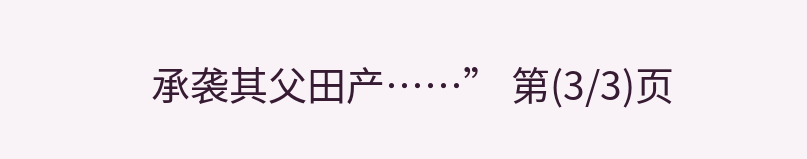承袭其父田产……” 第(3/3)页